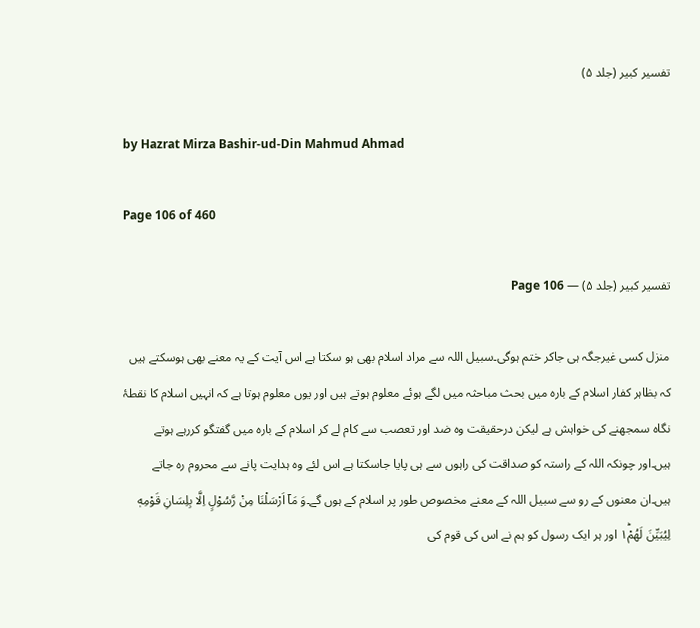تفسیر کبیر (جلد ۵)

by Hazrat Mirza Bashir-ud-Din Mahmud Ahmad

Page 106 of 460

تفسیر کبیر (جلد ۵) — Page 106

منزل کسی غیرجگہ ہی جاکر ختم ہوگی۔سبیل اللہ سے مراد اسلام بھی ہو سکتا ہے اس آیت کے یہ معنے بھی ہوسکتے ہیں کہ بظاہر کفار اسلام کے بارہ میں بحث مباحثہ میں لگے ہوئے معلوم ہوتے ہیں اور یوں معلوم ہوتا ہے کہ انہیں اسلام کا نقطۂ نگاہ سمجھنے کی خواہش ہے لیکن درحقیقت وہ ضد اور تعصب سے کام لے کر اسلام کے بارہ میں گفتگو کررہے ہوتے ہیں۔اور چونکہ اللہ کے راستہ کو صداقت کی راہوں سے ہی پایا جاسکتا ہے اس لئے وہ ہدایت پانے سے محروم رہ جاتے ہیں۔ان معنوں کے رو سے سبیل اللہ کے معنے مخصوص طور پر اسلام کے ہوں گے۔وَ مَاۤ اَرْسَلْنَا مِنْ رَّسُوْلٍ اِلَّا بِلِسَانِ قَوْمِهٖ لِيُبَيِّنَ لَهُمْ١ؕ اور ہر ایک رسول کو ہم نے اس کی قوم کی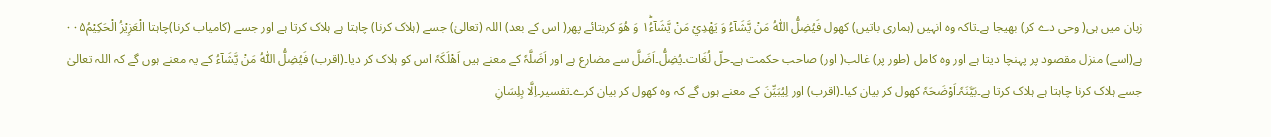زبان میں ہی( وحی دے کر) بھیجا ہے۔تاکہ وہ انہیں (ہماری باتیں) کھول فَيُضِلُّ اللّٰهُ مَنْ يَّشَآءُ وَ يَهْدِيْ مَنْ يَّشَآءُ١ؕ وَ هُوَ کربتائے پھر( اس کے بعد) اللہ (تعالیٰ) جسے (ہلاک کرنا) چاہتا ہے ہلاک کرتا ہے اور جسے (کامیاب کرنا)چاہتا الْعَزِيْزُ الْحَكِيْمُ۰۰۵ ہے(اسے) منزل مقصود پر پہنچا دیتا ہے اور وہ کامل (طور پر) غالب( اور) صاحب حکمت ہے۔حلّ لُغَات۔یُضِلُّ۔اَضَلَّ سے مضارع ہے اور اَضَلَّہٗ کے معنے ہیں اَھْلَکَہٗ اس کو ہلاک کر دیا۔(اقرب) فَيُضِلُّ اللّٰهُ مَنْ يَّشَآءُ کے یہ معنے ہوں گے کہ اللہ تعالیٰ جسے ہلاک کرنا چاہتا ہے ہلاک کرتا ہے۔بَیَّنَہٗ۔اَوْضَحَہٗ کھول کر بیان کیا۔(اقرب) اور لِیُبَیِّنَ کے معنے ہوں گے کہ وہ کھول کر بیان کرے۔تفسیر۔اِلَّا بِلِسَانِ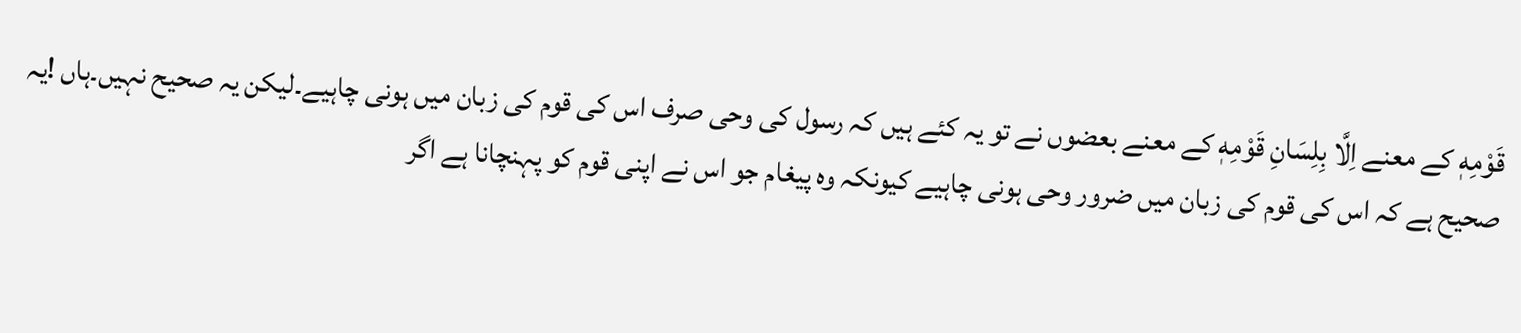قَوْمِهٖ کے معنے اِلَّا بِلِسَانِ قَوْمِهٖ کے معنے بعضوں نے تو یہ کئے ہیں کہ رسول کی وحی صرف اس کی قوم کی زبان میں ہونی چاہیے۔لیکن یہ صحیح نہیں۔ہاں !یہ صحیح ہے کہ اس کی قوم کی زبان میں ضرور وحی ہونی چاہیے کیونکہ وہ پیغام جو اس نے اپنی قوم کو پہنچانا ہے اگر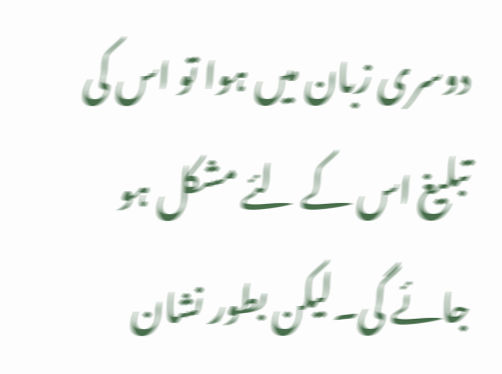دوسری زبان میں ہوا تو اس کی تبلیغ اس کے لئے مشکل ہو جائے گی۔لیکن بطور نشان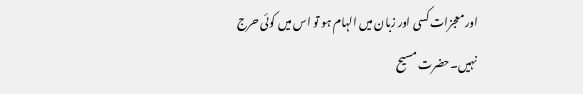اور معجزات کسی اور زبان میں الہام ہو تو اس میں کوئی حرج نہیں۔حضرت مسیح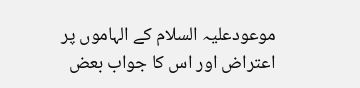موعودعلیہ السلام کے الہاموں پر اعتراض اور اس کا جواب بعض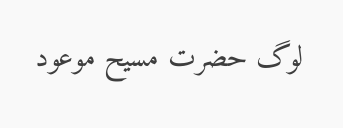لوگ حضرت مسیح موعود